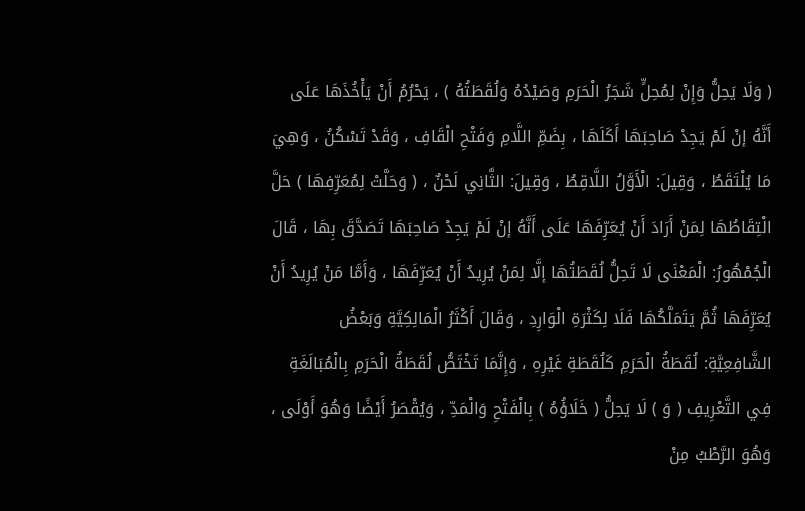( وَلَا يَحِلُّ وَإِنْ لِمُحِلٍّ شَجَرُ الْحَرَمِ وَصَيْدُهُ وَلُقَطَتُهُ ) ، يَحْرُمُ أَنْ يَأْخُذَهَا عَلَى أَنَّهُ إنْ لَمْ يَجِدْ صَاحِبَهَا أَكَلَهَا ، بِضَمِّ اللَّامِ وَفَتْحِ الْقَافِ ، وَقَدْ تَسْكُنُ ، وَهِيَ مَا يُلْتَقَطُ ، وَقِيلَ: الْأَوَّلُ اللَّاقِطُ ، وَقِيلَ: الثَّانِي لَحْنٌ ، ( وَحَلَّتْ لِمُعَرِّفِهَا ) حَلَّ الْتِقَاطُهَا لِمَنْ أَرَادَ أَنْ يُعَرِّفَهَا عَلَى أَنَّهُ إنْ لَمْ يَجِدْ صَاحِبَهَا تَصَدَّقَ بِهَا ، قَالَ الْجُمْهُورُ: الْمَعْنَى لَا تَحِلُّ لُقَطَتُهَا إلَّا لِمَنْ يُرِيدُ أَنْ يُعَرِّفَهَا ، وَأَمَّا مَنْ يُرِيدُ أَنْ يُعَرِّفَهَا ثُمَّ يَتَمَلَّكُهَا فَلَا لِكَثْرَةِ الْوَارِدِ ، وَقَالَ أَكْثَرُ الْمَالِكِيَّةِ وَبَعْضُ الشَّافِعِيَّةِ: لُقَطَةُ الْحَرَمِ كَلُقَطَةِ غَيْرِهِ ، وَإِنَّمَا تَخْتَصُّ لُقَطَةُ الْحَرَمِ بِالْمُبَالَغَةِ فِي التَّعْرِيفِ ( وَ ) لَا يَحِلُّ ( خَلَاؤُهُ ) بِالْفَتْحِ وَالْمَدِّ ، وَيُقْصَرُ أَيْضًا وَهُوَ أَوْلَى ، وَهُوَ الرَّطْبُ مِنْ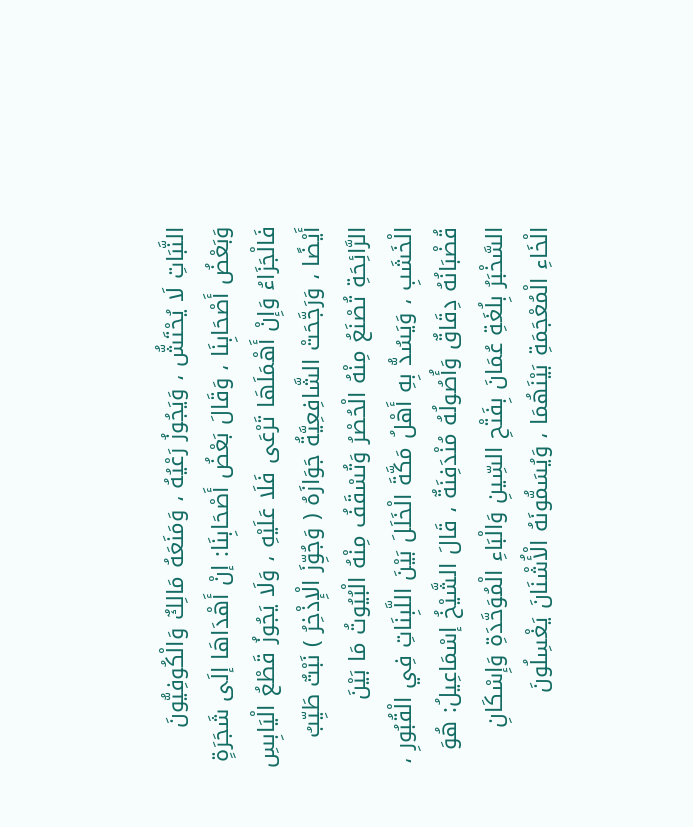النَّبَاتِ لَا يُحْتَشُّ ، وَيَجُوزُ رَعْيُهُ ، وَمَنَعَهُ مَالِكٌ وَالْكُوفِيُّونَ وَبَعْضُ أَصْحَابِنَا ، وَقَالَ بَعْضُ أَصْحَابِنَا: إنْ أَهْدَاهَا إلَى شَجَرَةٍ فَالْجَزَاءُ وَإِنْ أَهْمَلَهَا تَرْعَى فَلَا عَلَيْهِ ، وَلَا يَجُوزُ قَطْعُ الْيَابِسِ أَيْضًا ، وَرَجَّحَتْ الشَّافِعِيَّةُ جَوَازَهُ ( وَجُوِّزَ الْإِذْخِرُ ) نَبْتٌ طَيِّبُ الرَّائِحَةِ تُصْنَعُ مِنْهُ الْحُصْرُ وَتُسْقَفُ مِنْهُ الْبُيُوتُ مَا بَيْنَ الْخَشَبِ ، وَيَسُدُّ بِهِ أَهْلُ مَكَّةَ الْخَلَلَ بَيْنَ اللَّبِنَاتِ فِي الْقُبُورِ ، قُضْبَانُهُ دِقَاقٌ وَأُصُولُهُ مُنْدَفِنَةٌ ، قَالَ الشَّيْخُ إسْمَاعِيلُ: هُوَ السَّخْبَرُ بِلُغَةِ عُمَانَ بِفَتْحِ السِّينِ وَالْبَاءِ الْمُوَحَّدَةِ وَإِسْكَانِ الْخَاءِ الْمُعْجَمَةِ بَيْنَهُمَا ، وَيُسَمُّونَهُ الْأُشْنَانَ يَغْسِلُونَ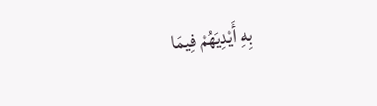بِهِ أَيْدِيَهُمْ فِيمَا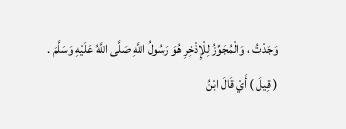وَجَدْتُ ، وَالْمُجَوِّزُ لِلْإِذْخِرِ هُوَ رَسُولُ اللَّهِ صَلَّى اللَّهُ عَلَيْهِ وَسَلَّمَ .
( قِيلَ ) أَيْ قَالَ ابْنُ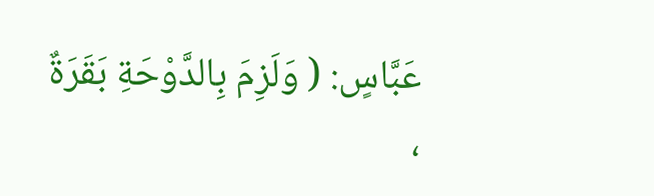عَبَّاسٍ: ( وَلَزِمَ بِالدَّوْحَةِ بَقَرَةٌ ،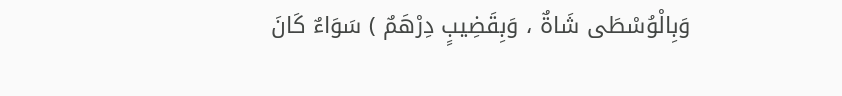وَبِالْوُسْطَى شَاةٌ ، وَبِقَضِيبٍ دِرْهَمٌ ) سَوَاءٌ كَانَ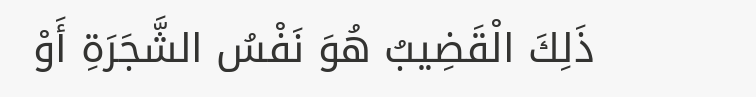ذَلِكَ الْقَضِيبُ هُوَ نَفْسُ الشَّجَرَةِ أَوْ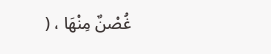غُصْنٌ مِنْهَا ، (